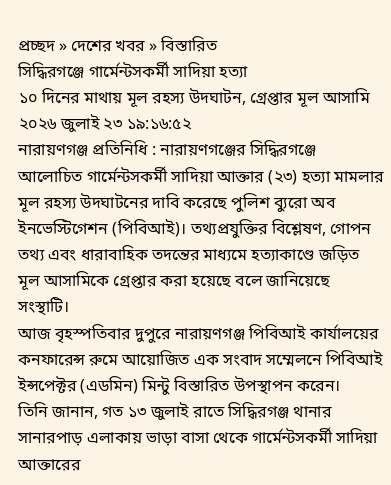প্রচ্ছদ » দেশের খবর » বিস্তারিত
সিদ্ধিরগঞ্জে গার্মেন্টসকর্মী সাদিয়া হত্যা
১০ দিনের মাথায় মূল রহস্য উদঘাটন, গ্রেপ্তার মূল আসামি
২০২৬ জুলাই ২৩ ১৯:১৬:৫২
নারায়ণগঞ্জ প্রতিনিধি : নারায়ণগঞ্জের সিদ্ধিরগঞ্জে আলোচিত গার্মেন্টসকর্মী সাদিয়া আক্তার (২৩) হত্যা মামলার মূল রহস্য উদঘাটনের দাবি করেছে পুলিশ ব্যুরো অব ইনভেস্টিগেশন (পিবিআই)। তথ্যপ্রযুক্তির বিশ্লেষণ, গোপন তথ্য এবং ধারাবাহিক তদন্তের মাধ্যমে হত্যাকাণ্ডে জড়িত মূল আসামিকে গ্রেপ্তার করা হয়েছে বলে জানিয়েছে সংস্থাটি।
আজ বৃহস্পতিবার দুপুরে নারায়ণগঞ্জ পিবিআই কার্যালয়ের কনফারেন্স রুমে আয়োজিত এক সংবাদ সম্মেলনে পিবিআই ইন্সপেক্টর (এডমিন) মিন্টু বিস্তারিত উপস্থাপন করেন।
তিনি জানান, গত ১৩ জুলাই রাতে সিদ্ধিরগঞ্জ থানার সানারপাড় এলাকায় ভাড়া বাসা থেকে গার্মেন্টসকর্মী সাদিয়া আক্তারের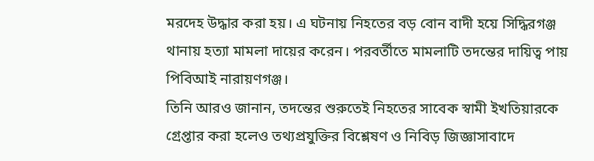মরদেহ উদ্ধার করা হয়। এ ঘটনায় নিহতের বড় বোন বাদী হয়ে সিদ্ধিরগঞ্জ থানায় হত্যা মামলা দায়ের করেন। পরবর্তীতে মামলাটি তদন্তের দায়িত্ব পায় পিবিআই নারায়ণগঞ্জ।
তিনি আরও জানান, তদন্তের শুরুতেই নিহতের সাবেক স্বামী ইখতিয়ারকে গ্রেপ্তার করা হলেও তথ্যপ্রযুক্তির বিশ্লেষণ ও নিবিড় জিজ্ঞাসাবাদে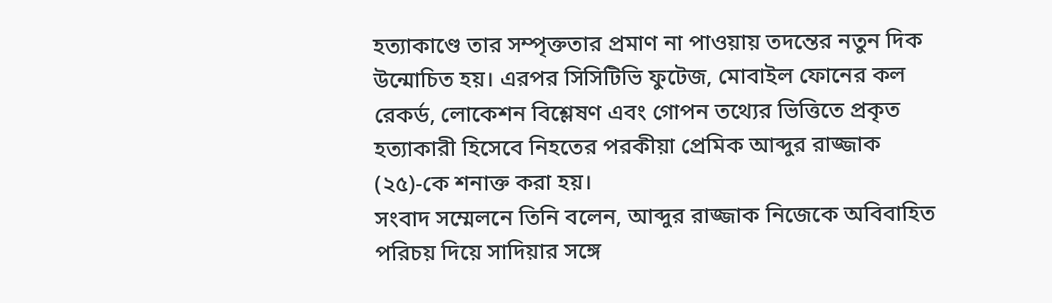হত্যাকাণ্ডে তার সম্পৃক্ততার প্রমাণ না পাওয়ায় তদন্তের নতুন দিক উন্মোচিত হয়। এরপর সিসিটিভি ফুটেজ, মোবাইল ফোনের কল রেকর্ড, লোকেশন বিশ্লেষণ এবং গোপন তথ্যের ভিত্তিতে প্রকৃত হত্যাকারী হিসেবে নিহতের পরকীয়া প্রেমিক আব্দুর রাজ্জাক (২৫)-কে শনাক্ত করা হয়।
সংবাদ সম্মেলনে তিনি বলেন, আব্দুর রাজ্জাক নিজেকে অবিবাহিত পরিচয় দিয়ে সাদিয়ার সঙ্গে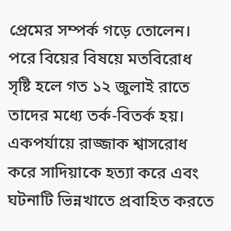প্রেমের সম্পর্ক গড়ে তোলেন। পরে বিয়ের বিষয়ে মতবিরোধ সৃষ্টি হলে গত ১২ জুলাই রাতে তাদের মধ্যে তর্ক-বিতর্ক হয়। একপর্যায়ে রাজ্জাক শ্বাসরোধ করে সাদিয়াকে হত্যা করে এবং ঘটনাটি ভিন্নখাতে প্রবাহিত করতে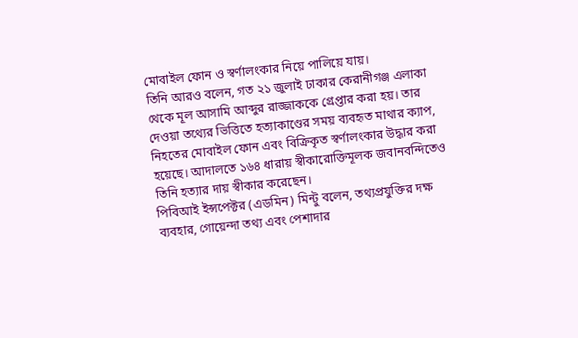মোবাইল ফোন ও স্বর্ণালংকার নিয়ে পালিয়ে যায়।
তিনি আরও বলেন, গত ২১ জুলাই ঢাকার কেরানীগঞ্জ এলাকা থেকে মূল আসামি আব্দুর রাজ্জাককে গ্রেপ্তার করা হয়। তার দেওয়া তথ্যের ভিত্তিতে হত্যাকাণ্ডের সময় ব্যবহৃত মাথার ক্যাপ, নিহতের মোবাইল ফোন এবং বিক্রিকৃত স্বর্ণালংকার উদ্ধার করা হয়েছে। আদালতে ১৬৪ ধারায় স্বীকারোক্তিমূলক জবানবন্দিতেও তিনি হত্যার দায় স্বীকার করেছেন।
পিবিআই ইন্সপেক্টর (এডমিন) মিন্টু বলেন, তথ্যপ্রযুক্তির দক্ষ ব্যবহার, গোয়েন্দা তথ্য এবং পেশাদার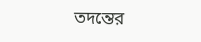তদন্তের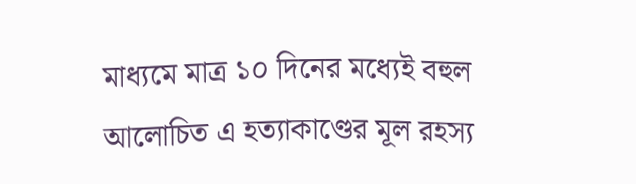মাধ্যমে মাত্র ১০ দিনের মধ্যেই বহুল আলোচিত এ হত্যাকাণ্ডের মূল রহস্য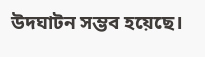উদঘাটন সম্ভব হয়েছে।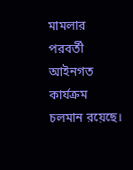মামলার পরবর্তী আইনগত কার্যক্রম চলমান রয়েছে।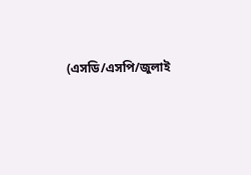(এসডি/এসপি/জুলাই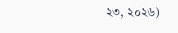২৩, ২০২৬)